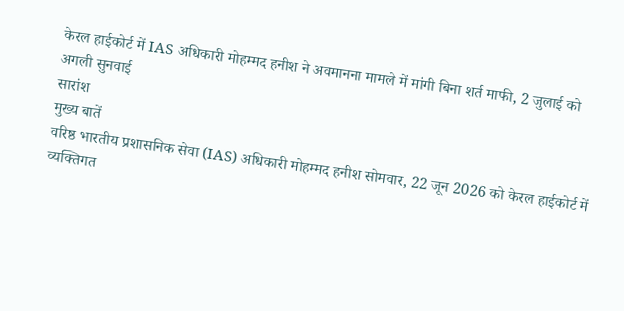केरल हाईकोर्ट में IAS अधिकारी मोहम्मद हनीश ने अवमानना मामले में मांगी बिना शर्त माफी, 2 जुलाई को अगली सुनवाई
सारांश
मुख्य बातें
वरिष्ठ भारतीय प्रशासनिक सेवा (IAS) अधिकारी मोहम्मद हनीश सोमवार, 22 जून 2026 को केरल हाईकोर्ट में व्यक्तिगत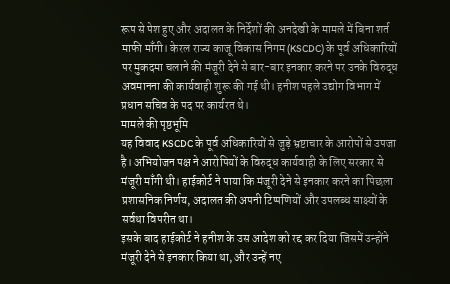रूप से पेश हुए और अदालत के निर्देशों की अनदेखी के मामले में बिना शर्त माफी माँगी। केरल राज्य काजू विकास निगम (KSCDC) के पूर्व अधिकारियों पर मुकदमा चलाने की मंजूरी देने से बार-बार इनकार करने पर उनके विरुद्ध अवमानना की कार्यवाही शुरू की गई थी। हनीश पहले उद्योग विभाग में प्रधान सचिव के पद पर कार्यरत थे।
मामले की पृष्ठभूमि
यह विवाद KSCDC के पूर्व अधिकारियों से जुड़े भ्रष्टाचार के आरोपों से उपजा है। अभियोजन पक्ष ने आरोपियों के विरुद्ध कार्यवाही के लिए सरकार से मंजूरी माँगी थी। हाईकोर्ट ने पाया कि मंजूरी देने से इनकार करने का पिछला प्रशासनिक निर्णय, अदालत की अपनी टिप्पणियों और उपलब्ध साक्ष्यों के सर्वथा विपरीत था।
इसके बाद हाईकोर्ट ने हनीश के उस आदेश को रद्द कर दिया जिसमें उन्होंने मंजूरी देने से इनकार किया था, और उन्हें नए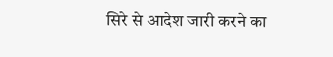सिरे से आदेश जारी करने का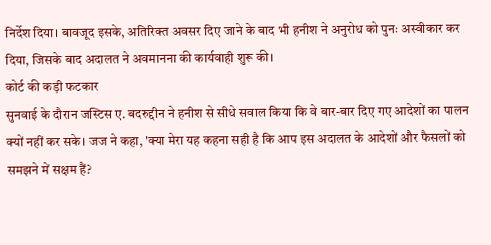निर्देश दिया। बावजूद इसके, अतिरिक्त अवसर दिए जाने के बाद भी हनीश ने अनुरोध को पुनः अस्वीकार कर दिया, जिसके बाद अदालत ने अवमानना की कार्यवाही शुरू की।
कोर्ट की कड़ी फटकार
सुनवाई के दौरान जस्टिस ए. बदरुद्दीन ने हनीश से सीधे सवाल किया कि वे बार-बार दिए गए आदेशों का पालन क्यों नहीं कर सके। जज ने कहा, 'क्या मेरा यह कहना सही है कि आप इस अदालत के आदेशों और फैसलों को समझने में सक्षम हैं?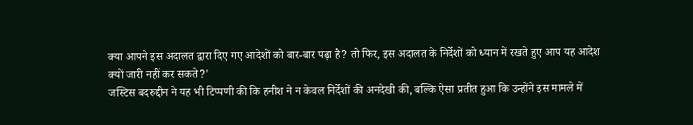क्या आपने इस अदालत द्वारा दिए गए आदेशों को बार-बार पढ़ा है? तो फिर, इस अदालत के निर्देशों को ध्यान में रखते हुए आप यह आदेश क्यों जारी नहीं कर सकते?'
जस्टिस बदरुद्दीन ने यह भी टिप्पणी की कि हनीश ने न केवल निर्देशों की अनदेखी की, बल्कि ऐसा प्रतीत हुआ कि उन्होंने इस मामले में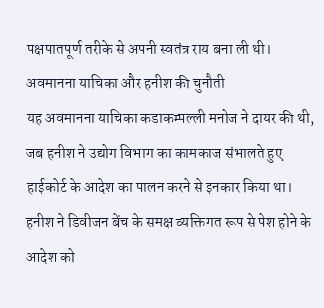पक्षपातपूर्ण तरीके से अपनी स्वतंत्र राय बना ली थी।
अवमानना याचिका और हनीश की चुनौती
यह अवमानना याचिका कडाकम्पल्ली मनोज ने दायर की थी, जब हनीश ने उद्योग विभाग का कामकाज संभालते हुए हाईकोर्ट के आदेश का पालन करने से इनकार किया था। हनीश ने डिवीजन बेंच के समक्ष व्यक्तिगत रूप से पेश होने के आदेश को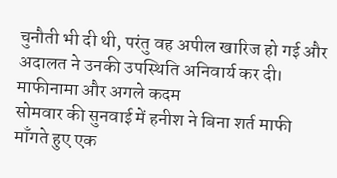चुनौती भी दी थी, परंतु वह अपील खारिज हो गई और अदालत ने उनकी उपस्थिति अनिवार्य कर दी।
माफीनामा और अगले कदम
सोमवार की सुनवाई में हनीश ने बिना शर्त माफी माँगते हुए एक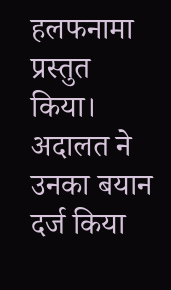हलफनामा प्रस्तुत किया। अदालत ने उनका बयान दर्ज किया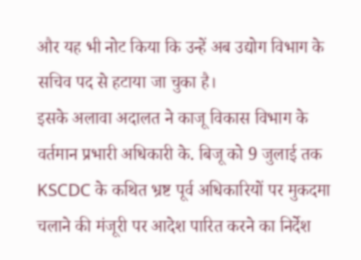और यह भी नोट किया कि उन्हें अब उद्योग विभाग के सचिव पद से हटाया जा चुका है।
इसके अलावा अदालत ने काजू विकास विभाग के वर्तमान प्रभारी अधिकारी के. बिजू को 9 जुलाई तक KSCDC के कथित भ्रष्ट पूर्व अधिकारियों पर मुकदमा चलाने की मंजूरी पर आदेश पारित करने का निर्देश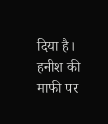दिया है। हनीश की माफी पर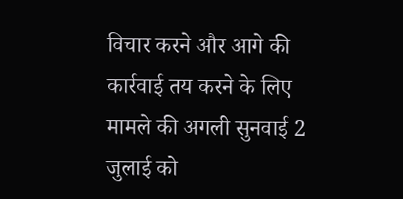विचार करने और आगे की कार्रवाई तय करने के लिए मामले की अगली सुनवाई 2 जुलाई को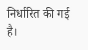निर्धारित की गई है।